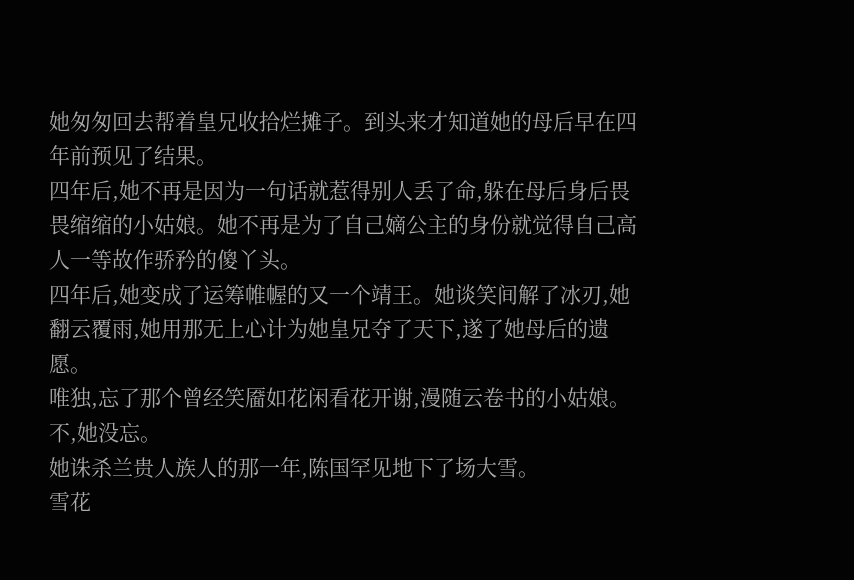她匆匆回去帮着皇兄收拾烂摊子。到头来才知道她的母后早在四年前预见了结果。
四年后,她不再是因为一句话就惹得别人丢了命,躲在母后身后畏畏缩缩的小姑娘。她不再是为了自己嫡公主的身份就觉得自己高人一等故作骄矜的傻丫头。
四年后,她变成了运筹帷幄的又一个靖王。她谈笑间解了冰刃,她翻云覆雨,她用那无上心计为她皇兄夺了天下,遂了她母后的遗愿。
唯独,忘了那个曾经笑靥如花闲看花开谢,漫随云卷书的小姑娘。
不,她没忘。
她诛杀兰贵人族人的那一年,陈国罕见地下了场大雪。
雪花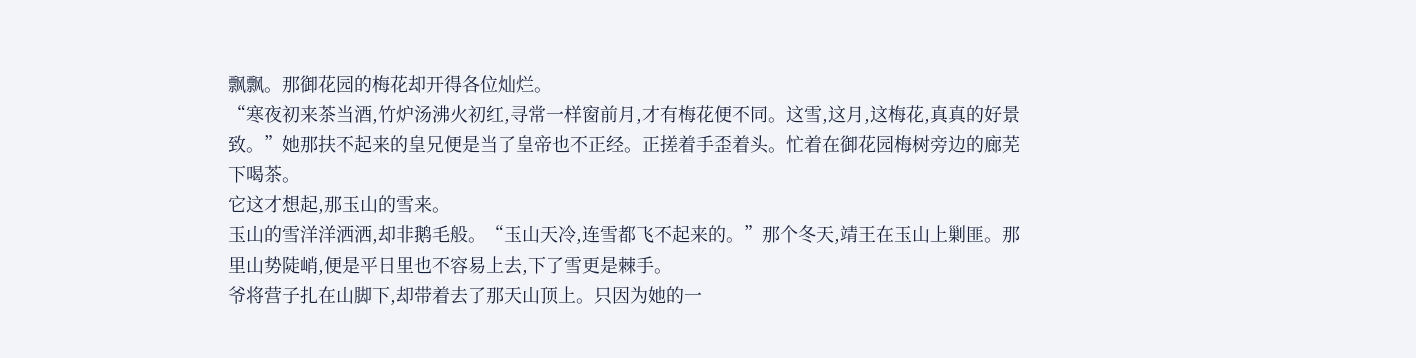飘飘。那御花园的梅花却开得各位灿烂。
“寒夜初来茶当酒,竹炉汤沸火初红,寻常一样窗前月,才有梅花便不同。这雪,这月,这梅花,真真的好景致。”她那扶不起来的皇兄便是当了皇帝也不正经。正搓着手歪着头。忙着在御花园梅树旁边的廊芜下喝茶。
它这才想起,那玉山的雪来。
玉山的雪洋洋洒洒,却非鹅毛般。“玉山天冷,连雪都飞不起来的。”那个冬天,靖王在玉山上剿匪。那里山势陡峭,便是平日里也不容易上去,下了雪更是棘手。
爷将营子扎在山脚下,却带着去了那天山顶上。只因为她的一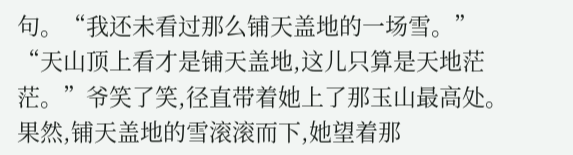句。“我还未看过那么铺天盖地的一场雪。”
“天山顶上看才是铺天盖地,这儿只算是天地茫茫。”爷笑了笑,径直带着她上了那玉山最高处。
果然,铺天盖地的雪滚滚而下,她望着那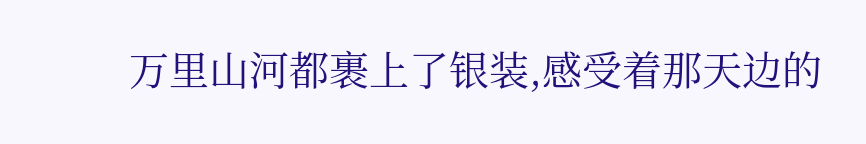万里山河都裹上了银装,感受着那天边的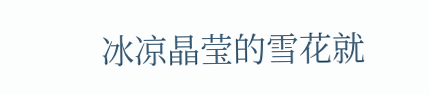冰凉晶莹的雪花就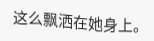这么飘洒在她身上。